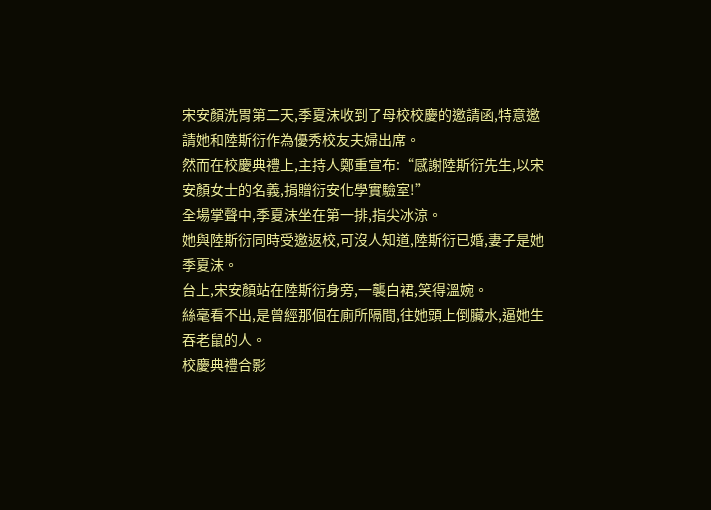宋安顏洗胃第二天,季夏沫收到了母校校慶的邀請函,特意邀請她和陸斯衍作為優秀校友夫婦出席。
然而在校慶典禮上,主持人鄭重宣布:“感謝陸斯衍先生,以宋安顏女士的名義,捐贈衍安化學實驗室!”
全場掌聲中,季夏沫坐在第一排,指尖冰涼。
她與陸斯衍同時受邀返校,可沒人知道,陸斯衍已婚,妻子是她季夏沫。
台上,宋安顏站在陸斯衍身旁,一襲白裙,笑得溫婉。
絲毫看不出,是曾經那個在廁所隔間,往她頭上倒臟水,逼她生吞老鼠的人。
校慶典禮合影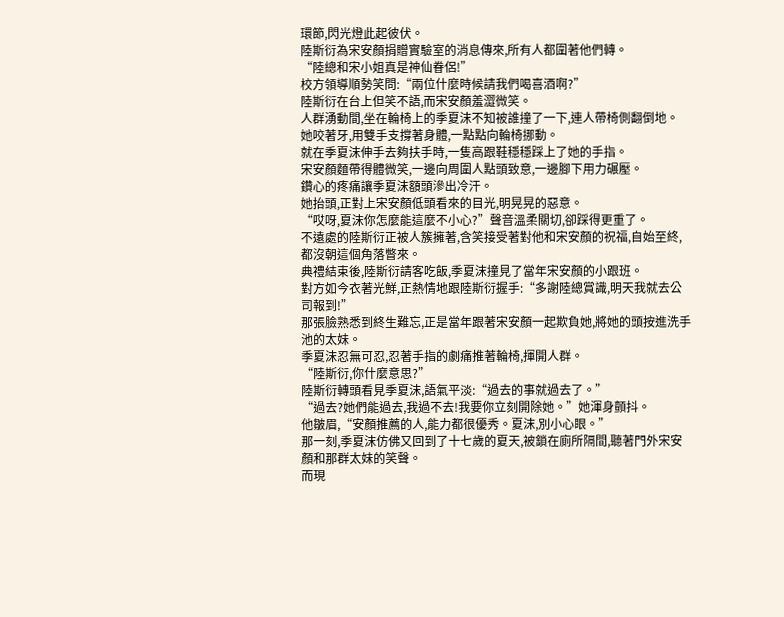環節,閃光燈此起彼伏。
陸斯衍為宋安顏捐贈實驗室的消息傳來,所有人都圍著他們轉。
“陸總和宋小姐真是神仙眷侶!”
校方領導順勢笑問:“兩位什麼時候請我們喝喜酒啊?”
陸斯衍在台上但笑不語,而宋安顏羞澀微笑。
人群湧動間,坐在輪椅上的季夏沫不知被誰撞了一下,連人帶椅側翻倒地。
她咬著牙,用雙手支撐著身體,一點點向輪椅挪動。
就在季夏沫伸手去夠扶手時,一隻高跟鞋穩穩踩上了她的手指。
宋安顏麵帶得體微笑,一邊向周圍人點頭致意,一邊腳下用力碾壓。
鑽心的疼痛讓季夏沫額頭滲出冷汗。
她抬頭,正對上宋安顏低頭看來的目光,明晃晃的惡意。
“哎呀,夏沫你怎麼能這麼不小心?”聲音溫柔關切,卻踩得更重了。
不遠處的陸斯衍正被人簇擁著,含笑接受著對他和宋安顏的祝福,自始至終,都沒朝這個角落瞥來。
典禮結束後,陸斯衍請客吃飯,季夏沫撞見了當年宋安顏的小跟班。
對方如今衣著光鮮,正熱情地跟陸斯衍握手:“多謝陸總賞識,明天我就去公司報到!”
那張臉熟悉到終生難忘,正是當年跟著宋安顏一起欺負她,將她的頭按進洗手池的太妹。
季夏沫忍無可忍,忍著手指的劇痛推著輪椅,揮開人群。
“陸斯衍,你什麼意思?”
陸斯衍轉頭看見季夏沫,語氣平淡:“過去的事就過去了。”
“過去?她們能過去,我過不去!我要你立刻開除她。”她渾身顫抖。
他皺眉,“安顏推薦的人,能力都很優秀。夏沫,別小心眼。”
那一刻,季夏沫仿佛又回到了十七歲的夏天,被鎖在廁所隔間,聽著門外宋安顏和那群太妹的笑聲。
而現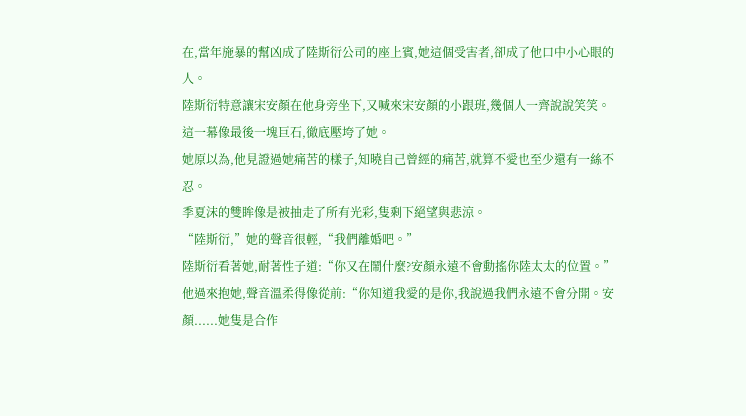在,當年施暴的幫凶成了陸斯衍公司的座上賓,她這個受害者,卻成了他口中小心眼的人。
陸斯衍特意讓宋安顏在他身旁坐下,又喊來宋安顏的小跟班,幾個人一齊說說笑笑。
這一幕像最後一塊巨石,徹底壓垮了她。
她原以為,他見證過她痛苦的樣子,知曉自己曾經的痛苦,就算不愛也至少還有一絲不忍。
季夏沫的雙眸像是被抽走了所有光彩,隻剩下絕望與悲涼。
“陸斯衍,”她的聲音很輕,“我們離婚吧。”
陸斯衍看著她,耐著性子道:“你又在鬧什麼?安顏永遠不會動搖你陸太太的位置。”
他過來抱她,聲音溫柔得像從前:“你知道我愛的是你,我說過我們永遠不會分開。安顏......她隻是合作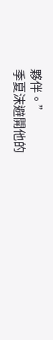夥伴。”
季夏沫避開他的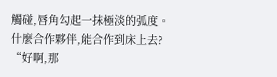觸碰,唇角勾起一抹極淡的弧度。
什麼合作夥伴,能合作到床上去?
“好啊,那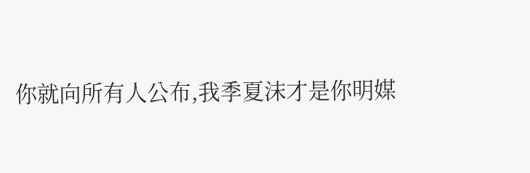你就向所有人公布,我季夏沫才是你明媒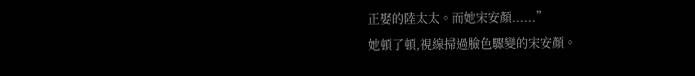正娶的陸太太。而她宋安顏......”
她頓了頓,視線掃過臉色驟變的宋安顏。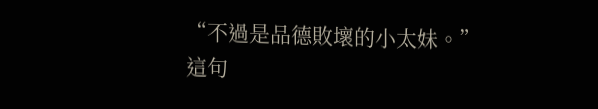“不過是品德敗壞的小太妹。”
這句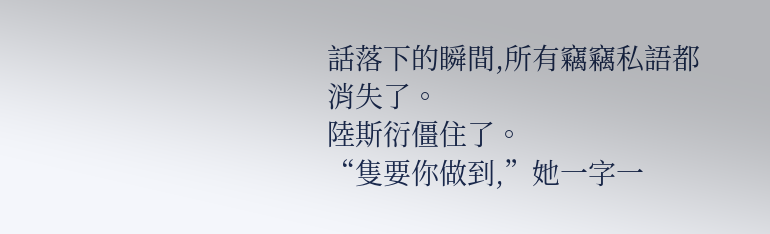話落下的瞬間,所有竊竊私語都消失了。
陸斯衍僵住了。
“隻要你做到,”她一字一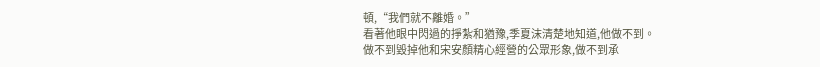頓,“我們就不離婚。”
看著他眼中閃過的掙紮和猶豫,季夏沫清楚地知道,他做不到。
做不到毀掉他和宋安顏精心經營的公眾形象,做不到承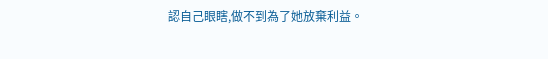認自己眼瞎,做不到為了她放棄利益。